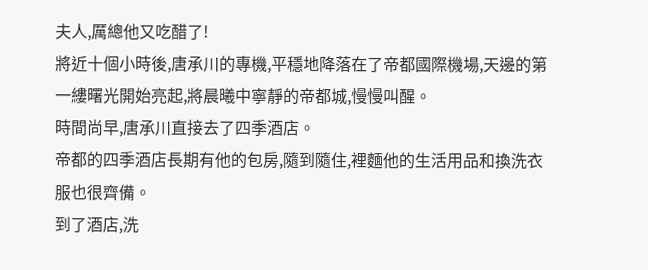夫人,厲總他又吃醋了!
將近十個小時後,唐承川的專機,平穩地降落在了帝都國際機場,天邊的第一縷曙光開始亮起,將晨曦中寧靜的帝都城,慢慢叫醒。
時間尚早,唐承川直接去了四季酒店。
帝都的四季酒店長期有他的包房,隨到隨住,裡麵他的生活用品和換洗衣服也很齊備。
到了酒店,洗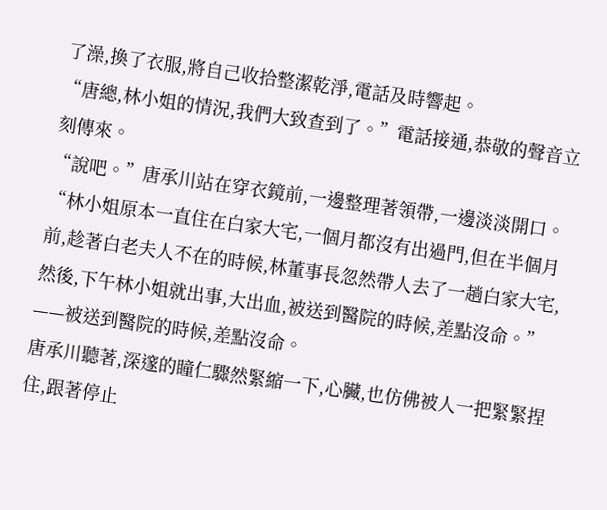了澡,換了衣服,將自己收拾整潔乾淨,電話及時響起。
“唐總,林小姐的情況,我們大致查到了。”電話接通,恭敬的聲音立刻傳來。
“說吧。”唐承川站在穿衣鏡前,一邊整理著領帶,一邊淡淡開口。
“林小姐原本一直住在白家大宅,一個月都沒有出過門,但在半個月前,趁著白老夫人不在的時候,林董事長忽然帶人去了一趟白家大宅,然後,下午林小姐就出事,大出血,被送到醫院的時候,差點沒命。”
——被送到醫院的時候,差點沒命。
唐承川聽著,深邃的瞳仁驟然緊縮一下,心臟,也仿佛被人一把緊緊捏住,跟著停止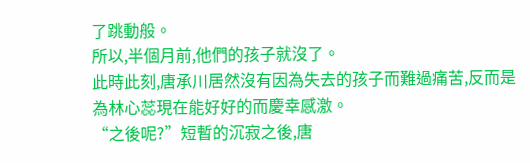了跳動般。
所以,半個月前,他們的孩子就沒了。
此時此刻,唐承川居然沒有因為失去的孩子而難過痛苦,反而是為林心蕊現在能好好的而慶幸感激。
“之後呢?”短暫的沉寂之後,唐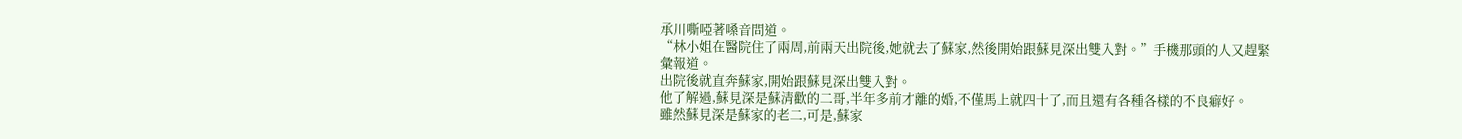承川嘶啞著嗓音問道。
“林小姐在醫院住了兩周,前兩天出院後,她就去了蘇家,然後開始跟蘇見深出雙入對。”手機那頭的人又趕緊彙報道。
出院後就直奔蘇家,開始跟蘇見深出雙入對。
他了解過,蘇見深是蘇清歡的二哥,半年多前才離的婚,不僅馬上就四十了,而且還有各種各樣的不良癖好。
雖然蘇見深是蘇家的老二,可是,蘇家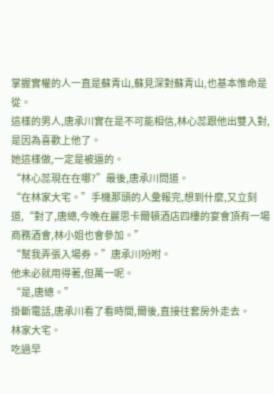掌握實權的人一直是蘇青山,蘇見深對蘇青山,也基本惟命是從。
這樣的男人,唐承川實在是不可能相信,林心蕊跟他出雙入對,是因為喜歡上他了。
她這樣做,一定是被逼的。
“林心蕊現在在哪?”最後,唐承川問道。
“在林家大宅。”手機那頭的人彙報完,想到什麼,又立刻道,“對了,唐總,今晚在麗思卡爾頓酒店四樓的宴會頂有一場商務酒會,林小姐也會參加。”
“幫我弄張入場券。”唐承川吩咐。
他未必就用得著,但萬一呢。
“是,唐總。”
掛斷電話,唐承川看了看時間,爾後,直接往套房外走去。
林家大宅。
吃過早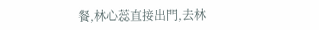餐,林心蕊直接出門,去林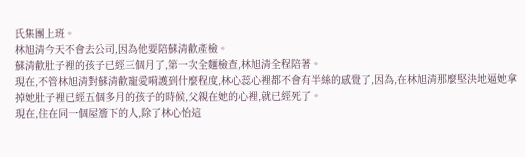氏集團上班。
林旭清今天不會去公司,因為他要陪蘇清歡產檢。
蘇清歡肚子裡的孩子已經三個月了,第一次全麵檢查,林旭清全程陪著。
現在,不管林旭清對蘇清歡寵愛嗬護到什麼程度,林心蕊心裡都不會有半絲的感覺了,因為,在林旭清那麼堅決地逼她拿掉她肚子裡已經五個多月的孩子的時候,父親在她的心裡,就已經死了。
現在,住在同一個屋簷下的人,除了林心怡這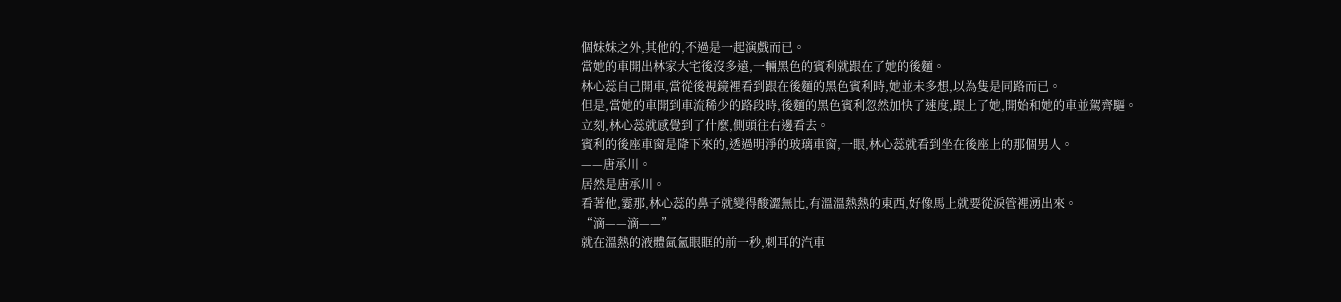個妹妹之外,其他的,不過是一起演戲而已。
當她的車開出林家大宅後沒多遠,一輛黑色的賓利就跟在了她的後麵。
林心蕊自己開車,當從後視鏡裡看到跟在後麵的黑色賓利時,她並未多想,以為隻是同路而已。
但是,當她的車開到車流稀少的路段時,後麵的黑色賓利忽然加快了速度,跟上了她,開始和她的車並駕齊驅。
立刻,林心蕊就感覺到了什麼,側頭往右邊看去。
賓利的後座車窗是降下來的,透過明淨的玻璃車窗,一眼,林心蕊就看到坐在後座上的那個男人。
——唐承川。
居然是唐承川。
看著他,霎那,林心蕊的鼻子就變得酸澀無比,有溫溫熱熱的東西,好像馬上就要從淚管裡湧出來。
“滴——滴——”
就在溫熱的液體氤氳眼眶的前一秒,刺耳的汽車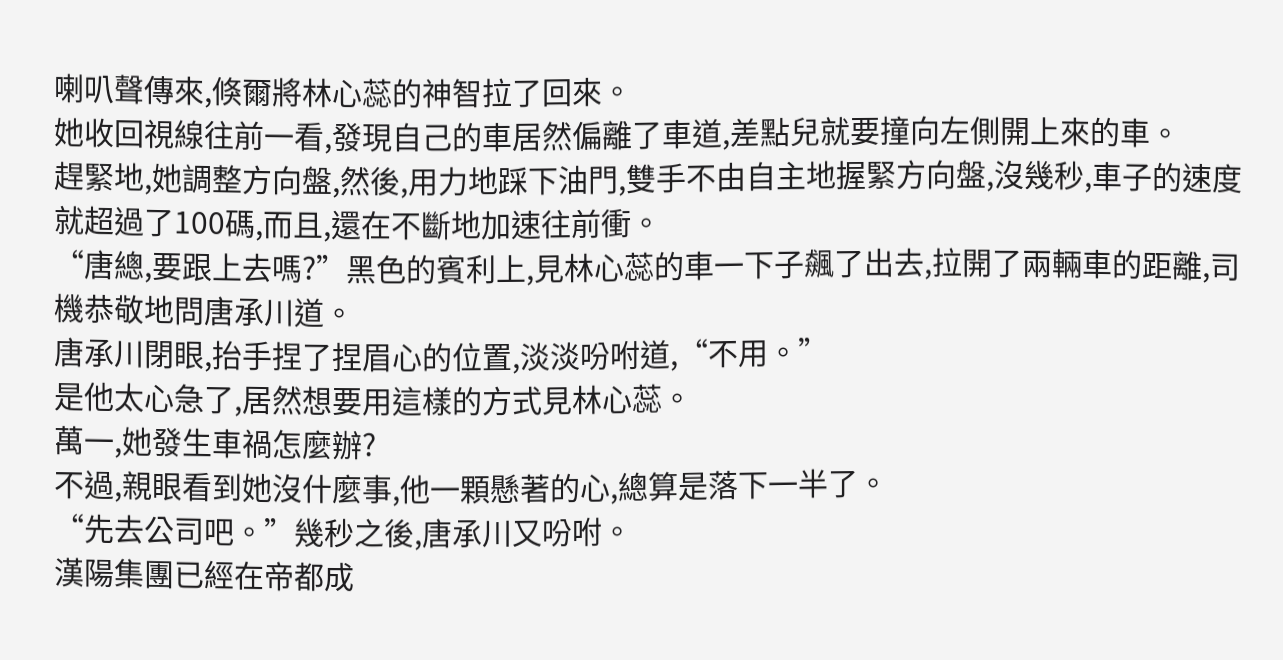喇叭聲傳來,倏爾將林心蕊的神智拉了回來。
她收回視線往前一看,發現自己的車居然偏離了車道,差點兒就要撞向左側開上來的車。
趕緊地,她調整方向盤,然後,用力地踩下油門,雙手不由自主地握緊方向盤,沒幾秒,車子的速度就超過了100碼,而且,還在不斷地加速往前衝。
“唐總,要跟上去嗎?”黑色的賓利上,見林心蕊的車一下子飆了出去,拉開了兩輛車的距離,司機恭敬地問唐承川道。
唐承川閉眼,抬手捏了捏眉心的位置,淡淡吩咐道,“不用。”
是他太心急了,居然想要用這樣的方式見林心蕊。
萬一,她發生車禍怎麼辦?
不過,親眼看到她沒什麼事,他一顆懸著的心,總算是落下一半了。
“先去公司吧。”幾秒之後,唐承川又吩咐。
漢陽集團已經在帝都成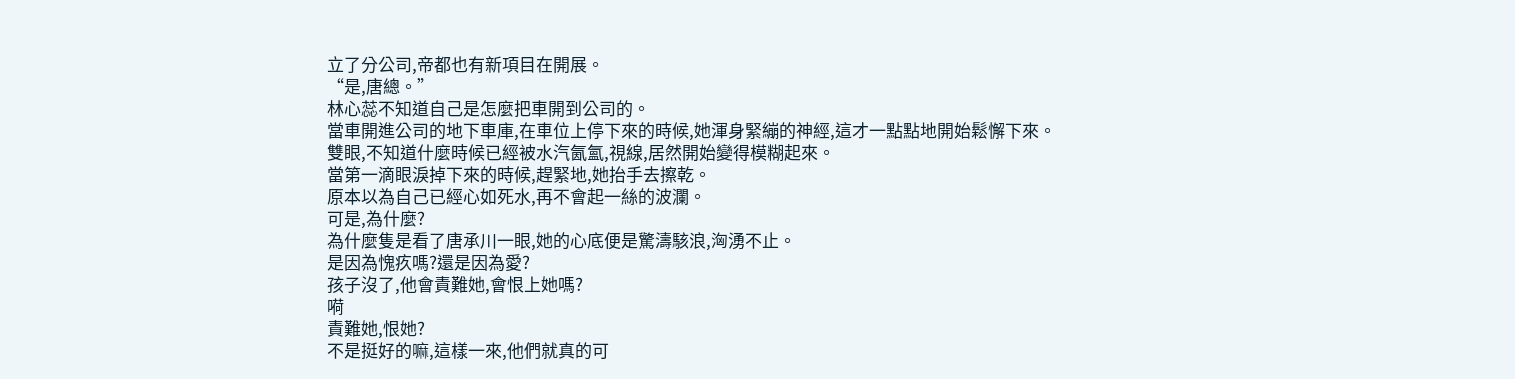立了分公司,帝都也有新項目在開展。
“是,唐總。”
林心蕊不知道自己是怎麼把車開到公司的。
當車開進公司的地下車庫,在車位上停下來的時候,她渾身緊繃的神經,這才一點點地開始鬆懈下來。
雙眼,不知道什麼時候已經被水汽氤氳,視線,居然開始變得模糊起來。
當第一滴眼淚掉下來的時候,趕緊地,她抬手去擦乾。
原本以為自己已經心如死水,再不會起一絲的波瀾。
可是,為什麼?
為什麼隻是看了唐承川一眼,她的心底便是驚濤駭浪,洶湧不止。
是因為愧疚嗎?還是因為愛?
孩子沒了,他會責難她,會恨上她嗎?
嗬
責難她,恨她?
不是挺好的嘛,這樣一來,他們就真的可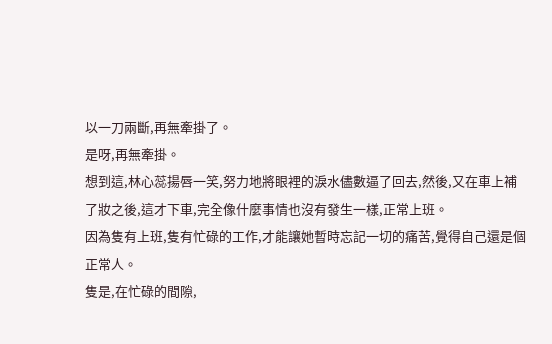以一刀兩斷,再無牽掛了。
是呀,再無牽掛。
想到這,林心蕊揚唇一笑,努力地將眼裡的淚水儘數逼了回去,然後,又在車上補了妝之後,這才下車,完全像什麼事情也沒有發生一樣,正常上班。
因為隻有上班,隻有忙碌的工作,才能讓她暫時忘記一切的痛苦,覺得自己還是個正常人。
隻是,在忙碌的間隙,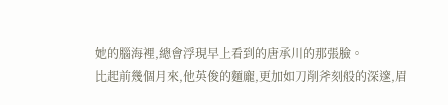她的腦海裡,總會浮現早上看到的唐承川的那張臉。
比起前幾個月來,他英俊的麵龐,更加如刀削斧刻般的深邃,眉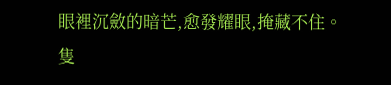眼裡沉斂的暗芒,愈發耀眼,掩藏不住。
隻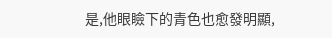是,他眼瞼下的青色也愈發明顯,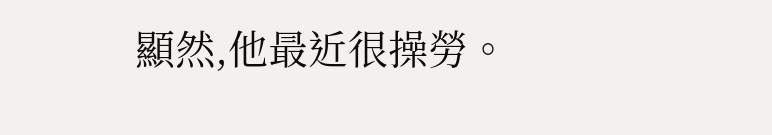顯然,他最近很操勞。